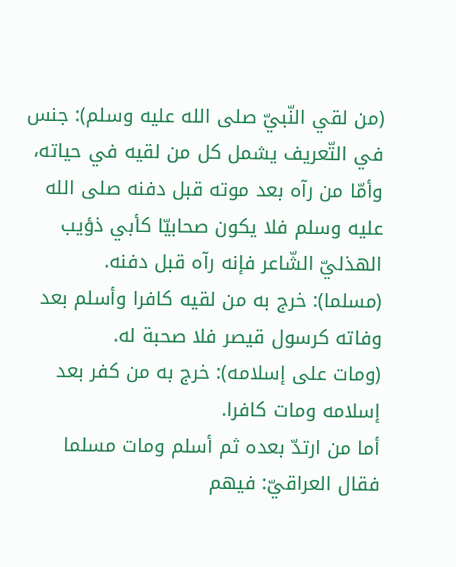(من لقي النّبيّ صلى الله عليه وسلم): جنس في التّعريف يشمل كل من لقيه في حياته، وأمّا من رآه بعد موته قبل دفنه صلى الله عليه وسلم فلا يكون صحابيّا كأبي ذؤيب الهذليّ الشّاعر فإنه رآه قبل دفنه.
(مسلما): خرج به من لقيه كافرا وأسلم بعد وفاته كرسول قيصر فلا صحبة له.
(ومات على إسلامه): خرج به من كفر بعد إسلامه ومات كافرا.
أما من ارتدّ بعده ثم أسلم ومات مسلما فقال العراقيّ: فيهم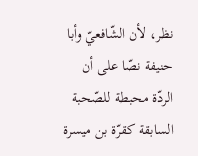نظر، لأن الشّافعيّ وأبا حنيفة نصّا على أن الردّة محبطة للصّحبة السابقة كقرّة بن ميسرة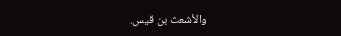والأشعث بن قيس.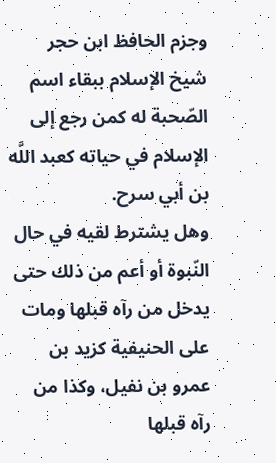وجزم الحافظ ابن حجر شيخ الإسلام ببقاء اسم الصّحبة له كمن رجع إلى الإسلام في حياته كعبد اللَّه بن أبي سرح.
وهل يشترط لقيه في حال النّبوة أو أعم من ذلك حتى يدخل من رآه قبلها ومات على الحنيفية كزيد بن عمرو بن نفيل، وكذا من رآه قبلها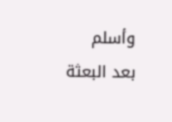وأسلم بعد البعثة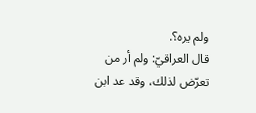ولم يره؟.
قال العراقيّ: ولم أر من تعرّض لذلك، وقد عد ابن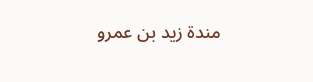مندة زيد بن عمرو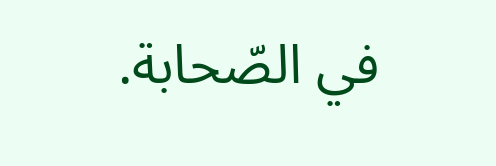في الصّحابة.